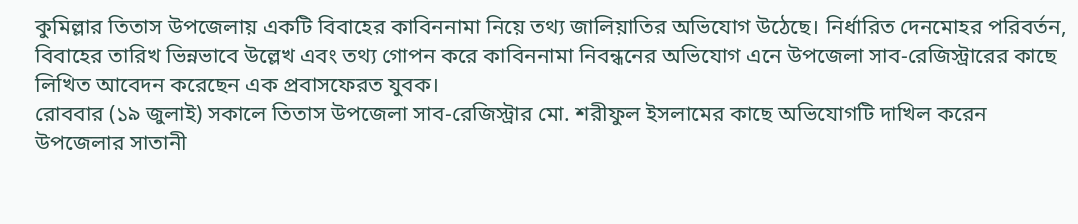কুমিল্লার তিতাস উপজেলায় একটি বিবাহের কাবিননামা নিয়ে তথ্য জালিয়াতির অভিযোগ উঠেছে। নির্ধারিত দেনমোহর পরিবর্তন, বিবাহের তারিখ ভিন্নভাবে উল্লেখ এবং তথ্য গোপন করে কাবিননামা নিবন্ধনের অভিযোগ এনে উপজেলা সাব-রেজিস্ট্রারের কাছে লিখিত আবেদন করেছেন এক প্রবাসফেরত যুবক।
রোববার (১৯ জুলাই) সকালে তিতাস উপজেলা সাব-রেজিস্ট্রার মো. শরীফুল ইসলামের কাছে অভিযোগটি দাখিল করেন উপজেলার সাতানী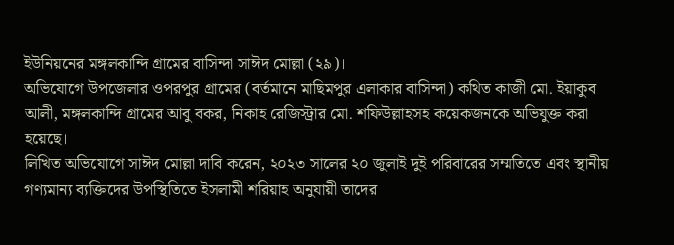ইউনিয়নের মঙ্গলকান্দি গ্রামের বাসিন্দা সাঈদ মোল্লা (২৯)।
অভিযোগে উপজেলার ওপরপুর গ্রামের (বর্তমানে মাছিমপুর এলাকার বাসিন্দা) কথিত কাজী মো. ইয়াকুব আলী, মঙ্গলকান্দি গ্রামের আবু বকর, নিকাহ রেজিস্ট্রার মো. শফিউল্লাহসহ কয়েকজনকে অভিযুক্ত করা হয়েছে।
লিখিত অভিযোগে সাঈদ মোল্লা দাবি করেন, ২০২৩ সালের ২০ জুলাই দুই পরিবারের সম্মতিতে এবং স্থানীয় গণ্যমান্য ব্যক্তিদের উপস্থিতিতে ইসলামী শরিয়াহ অনুযায়ী তাদের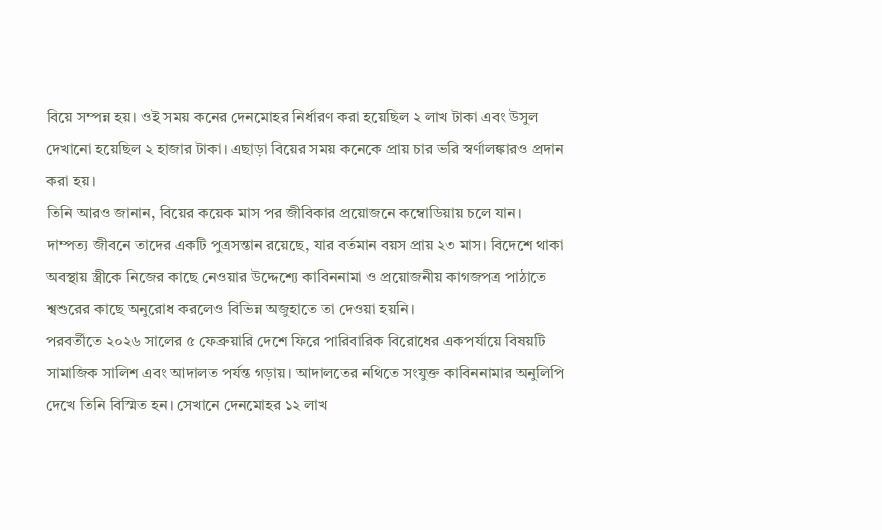বিয়ে সম্পন্ন হয়। ওই সময় কনের দেনমোহর নির্ধারণ করা হয়েছিল ২ লাখ টাকা এবং উসুল দেখানো হয়েছিল ২ হাজার টাকা। এছাড়া বিয়ের সময় কনেকে প্রায় চার ভরি স্বর্ণালঙ্কারও প্রদান করা হয়।
তিনি আরও জানান, বিয়ের কয়েক মাস পর জীবিকার প্রয়োজনে কম্বোডিয়ায় চলে যান। দাম্পত্য জীবনে তাদের একটি পুত্রসন্তান রয়েছে, যার বর্তমান বয়স প্রায় ২৩ মাস। বিদেশে থাকা অবস্থায় স্ত্রীকে নিজের কাছে নেওয়ার উদ্দেশ্যে কাবিননামা ও প্রয়োজনীয় কাগজপত্র পাঠাতে শ্বশুরের কাছে অনুরোধ করলেও বিভিন্ন অজুহাতে তা দেওয়া হয়নি।
পরবর্তীতে ২০২৬ সালের ৫ ফেব্রুয়ারি দেশে ফিরে পারিবারিক বিরোধের একপর্যায়ে বিষয়টি সামাজিক সালিশ এবং আদালত পর্যন্ত গড়ায়। আদালতের নথিতে সংযুক্ত কাবিননামার অনুলিপি দেখে তিনি বিস্মিত হন। সেখানে দেনমোহর ১২ লাখ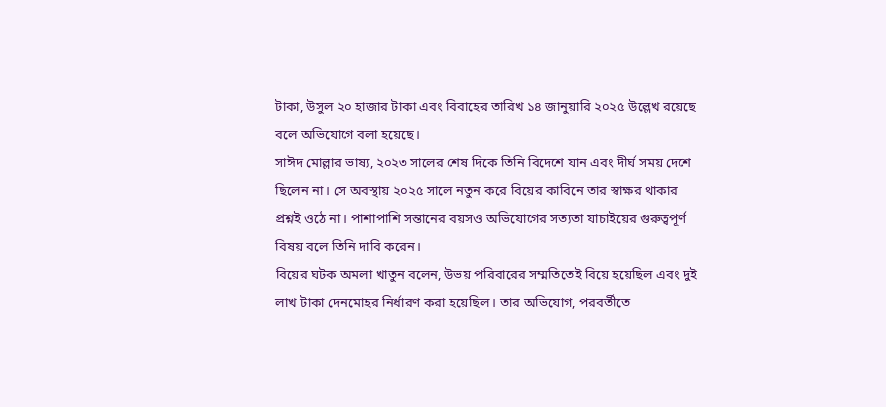টাকা, উসুল ২০ হাজার টাকা এবং বিবাহের তারিখ ১৪ জানুয়ারি ২০২৫ উল্লেখ রয়েছে বলে অভিযোগে বলা হয়েছে।
সাঈদ মোল্লার ভাষ্য, ২০২৩ সালের শেষ দিকে তিনি বিদেশে যান এবং দীর্ঘ সময় দেশে ছিলেন না। সে অবস্থায় ২০২৫ সালে নতুন করে বিয়ের কাবিনে তার স্বাক্ষর থাকার প্রশ্নই ওঠে না। পাশাপাশি সন্তানের বয়সও অভিযোগের সত্যতা যাচাইয়ের গুরুত্বপূর্ণ বিষয় বলে তিনি দাবি করেন।
বিয়ের ঘটক অমলা খাতুন বলেন, উভয় পরিবারের সম্মতিতেই বিয়ে হয়েছিল এবং দুই লাখ টাকা দেনমোহর নির্ধারণ করা হয়েছিল। তার অভিযোগ, পরবর্তীতে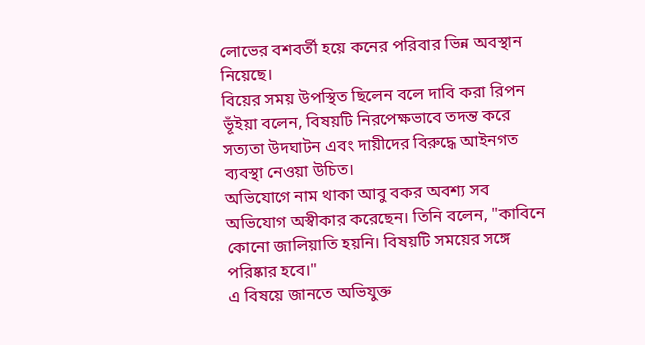লোভের বশবর্তী হয়ে কনের পরিবার ভিন্ন অবস্থান নিয়েছে।
বিয়ের সময় উপস্থিত ছিলেন বলে দাবি করা রিপন ভূঁইয়া বলেন, বিষয়টি নিরপেক্ষভাবে তদন্ত করে সত্যতা উদঘাটন এবং দায়ীদের বিরুদ্ধে আইনগত ব্যবস্থা নেওয়া উচিত।
অভিযোগে নাম থাকা আবু বকর অবশ্য সব অভিযোগ অস্বীকার করেছেন। তিনি বলেন, "কাবিনে কোনো জালিয়াতি হয়নি। বিষয়টি সময়ের সঙ্গে পরিষ্কার হবে।"
এ বিষয়ে জানতে অভিযুক্ত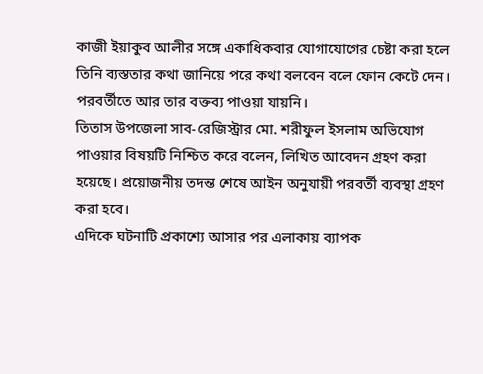কাজী ইয়াকুব আলীর সঙ্গে একাধিকবার যোগাযোগের চেষ্টা করা হলে তিনি ব্যস্ততার কথা জানিয়ে পরে কথা বলবেন বলে ফোন কেটে দেন। পরবর্তীতে আর তার বক্তব্য পাওয়া যায়নি।
তিতাস উপজেলা সাব-রেজিস্ট্রার মো. শরীফুল ইসলাম অভিযোগ পাওয়ার বিষয়টি নিশ্চিত করে বলেন, লিখিত আবেদন গ্রহণ করা হয়েছে। প্রয়োজনীয় তদন্ত শেষে আইন অনুযায়ী পরবর্তী ব্যবস্থা গ্রহণ করা হবে।
এদিকে ঘটনাটি প্রকাশ্যে আসার পর এলাকায় ব্যাপক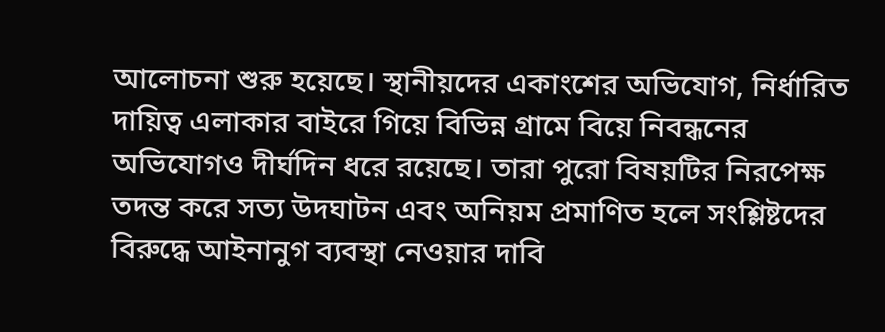আলোচনা শুরু হয়েছে। স্থানীয়দের একাংশের অভিযোগ, নির্ধারিত দায়িত্ব এলাকার বাইরে গিয়ে বিভিন্ন গ্রামে বিয়ে নিবন্ধনের অভিযোগও দীর্ঘদিন ধরে রয়েছে। তারা পুরো বিষয়টির নিরপেক্ষ তদন্ত করে সত্য উদঘাটন এবং অনিয়ম প্রমাণিত হলে সংশ্লিষ্টদের বিরুদ্ধে আইনানুগ ব্যবস্থা নেওয়ার দাবি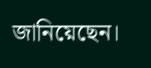জানিয়েছেন।